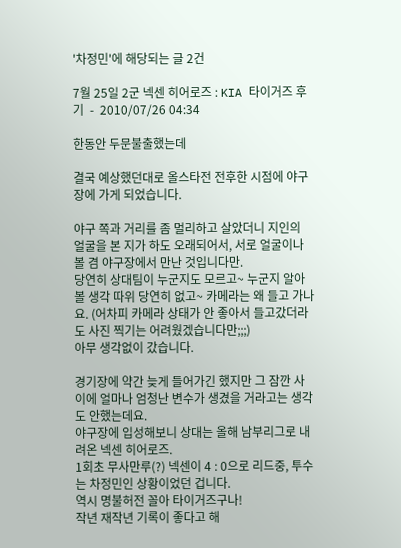'차정민'에 해당되는 글 2건

7월 25일 2군 넥센 히어로즈 : KIA 타이거즈 후기  -  2010/07/26 04:34

한동안 두문불출했는데

결국 예상했던대로 올스타전 전후한 시점에 야구장에 가게 되었습니다.

야구 쪽과 거리를 좀 멀리하고 살았더니 지인의 얼굴을 본 지가 하도 오래되어서, 서로 얼굴이나 볼 겸 야구장에서 만난 것입니다만.
당연히 상대팀이 누군지도 모르고~ 누군지 알아볼 생각 따위 당연히 없고~ 카메라는 왜 들고 가나요. (어차피 카메라 상태가 안 좋아서 들고갔더라도 사진 찍기는 어려웠겠습니다만;;;)
아무 생각없이 갔습니다.

경기장에 약간 늦게 들어가긴 했지만 그 잠깐 사이에 얼마나 엄청난 변수가 생겼을 거라고는 생각도 안했는데요.
야구장에 입성해보니 상대는 올해 남부리그로 내려온 넥센 히어로즈.
1회초 무사만루(?) 넥센이 4 : 0으로 리드중, 투수는 차정민인 상황이었던 겁니다.
역시 명불허전 꼴아 타이거즈구나!
작년 재작년 기록이 좋다고 해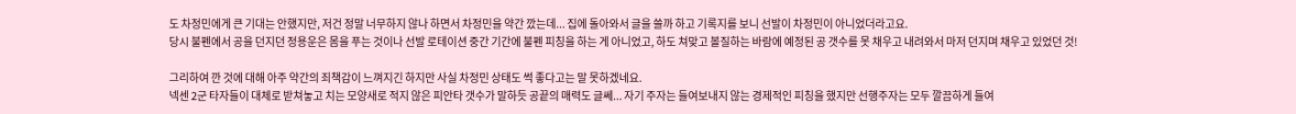도 차정민에게 큰 기대는 안했지만, 저건 정말 너무하지 않나 하면서 차정민을 약간 깠는데... 집에 돌아와서 글을 쓸까 하고 기록지를 보니 선발이 차정민이 아니었더라고요.
당시 불펜에서 공을 던지던 정용운은 몸을 푸는 것이나 선발 로테이션 중간 기간에 불펜 피칭을 하는 게 아니었고, 하도 쳐맞고 볼질하는 바람에 예정된 공 갯수를 못 채우고 내려와서 마저 던지며 채우고 있었던 것!

그리하여 깐 것에 대해 아주 약간의 죄책감이 느껴지긴 하지만 사실 차정민 상태도 썩 좋다고는 말 못하겠네요.
넥센 2군 타자들이 대체로 받쳐놓고 치는 모양새로 적지 않은 피안타 갯수가 말하듯 공끝의 매력도 글쎄... 자기 주자는 들여보내지 않는 경제적인 피칭을 했지만 선행주자는 모두 깔끔하게 들여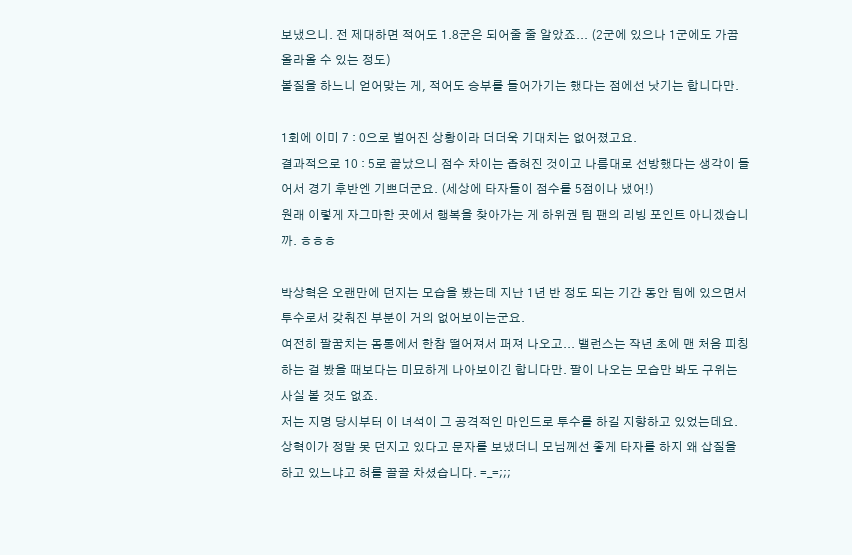보냈으니. 전 제대하면 적어도 1.8군은 되어줄 줄 알았죠... (2군에 있으나 1군에도 가끔 올라올 수 있는 정도)
볼질을 하느니 얻어맞는 게, 적어도 승부를 들어가기는 했다는 점에선 낫기는 합니다만.

1회에 이미 7 : 0으로 벌어진 상황이라 더더욱 기대치는 없어졌고요.
결과적으로 10 : 5로 끝났으니 점수 차이는 좁혀진 것이고 나름대로 선방했다는 생각이 들어서 경기 후반엔 기쁘더군요. (세상에 타자들이 점수를 5점이나 냈어!)
원래 이렇게 자그마한 곳에서 행복을 찾아가는 게 하위권 팀 팬의 리빙 포인트 아니겠습니까. ㅎㅎㅎ

박상혁은 오랜만에 던지는 모습을 봤는데 지난 1년 반 정도 되는 기간 동안 팀에 있으면서 투수로서 갖춰진 부분이 거의 없어보이는군요.
여전히 팔꿈치는 몸통에서 한참 떨어져서 퍼져 나오고... 밸런스는 작년 초에 맨 처음 피칭하는 걸 봤을 때보다는 미묘하게 나아보이긴 합니다만. 팔이 나오는 모습만 봐도 구위는 사실 볼 것도 없죠.
저는 지명 당시부터 이 녀석이 그 공격적인 마인드로 투수를 하길 지향하고 있었는데요.
상혁이가 정말 못 던지고 있다고 문자를 보냈더니 모님께선 좋게 타자를 하지 왜 삽질을 하고 있느냐고 혀를 끌끌 차셨습니다. =_=;;;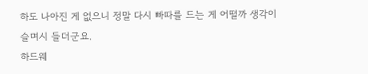하도 나아진 게 없으니 정말 다시 빠따를 드는 게 어떨까 생각이 슬며시 들더군요.
하드웨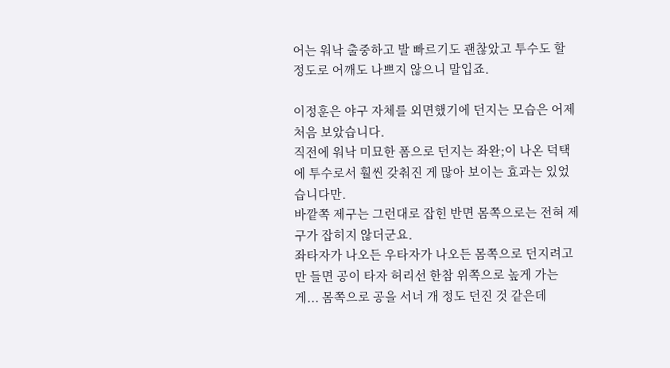어는 워낙 출중하고 발 빠르기도 괜찮았고 투수도 할 정도로 어깨도 나쁘지 않으니 말입죠.

이정훈은 야구 자체를 외면했기에 던지는 모습은 어제 처음 보았습니다.
직전에 워낙 미묘한 폼으로 던지는 좌완;이 나온 덕택에 투수로서 훨씬 갖춰진 게 많아 보이는 효과는 있었습니다만.
바깥쪽 제구는 그런대로 잡힌 반면 몸쪽으로는 전혀 제구가 잡히지 않더군요.
좌타자가 나오든 우타자가 나오든 몸쪽으로 던지려고만 들면 공이 타자 허리선 한참 위쪽으로 높게 가는게... 몸쪽으로 공을 서너 개 정도 던진 것 같은데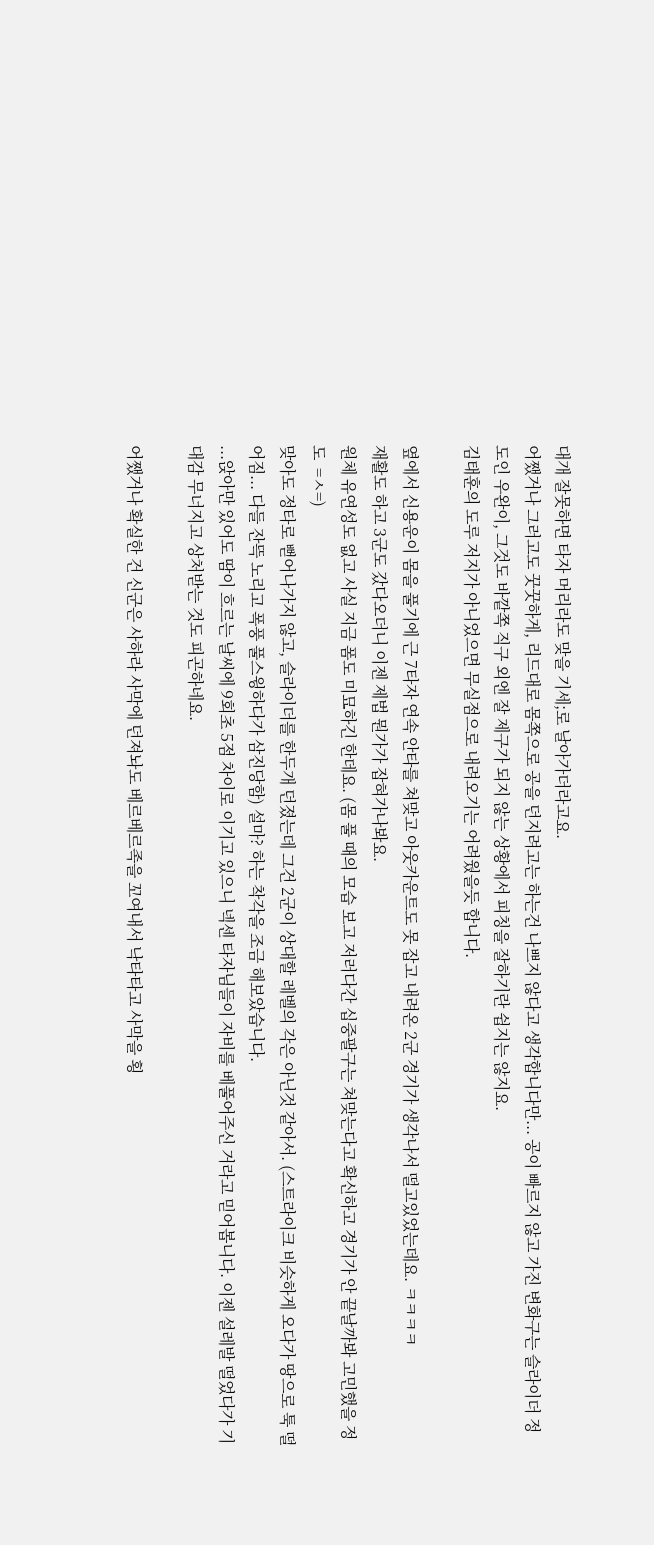대개 잘못하면 타자 머리라도 맞을 기세;로 날아가더라고요.
어쨌거나 그러고도 꿋꿋하게, 리드대로 몸쪽으로 공을 던지려고는 하는건 나쁘지 않다고 생각합니다만... 공이 빠르지 않고 가진 변화구는 슬라이더 정도인 우완이, 그것도 바깥쪽 직구 외엔 잘 제구가 되지 않는 상황에서 피칭을 잘하기란 쉽지는 않지요.
김태훈의 도루 저지가 아니었으면 무실점으로 내려오기는 어려웠을듯 합니다.

옆에서 신용운이 몸을 풀기에 근 7타자 연속 안타를 쳐맞고 아웃카운트도 못 잡고 내려온 2군 경기가 생각나서 떨고있었는데요. ㅋㅋㅋㅋ
재활도 하고 3군도 갔다오더니 이젠 제법 뭔가가 잡혀가나봐요.
원체 유연성도 없고 사실 지금 폼도 미묘하긴 한데요. (몸 풀 때의 모습 보고 저러다간 십중팔구는 쳐맞는다고 확신하고 경기가 안 끝날까봐 고민했을 정도  =ㅅ=)
맞아도 정타로 뻗어나가지 않고, 슬라이더를 한두개 던졌는데 그건 2군이 상대할 레벨의 각은 아닌것 같아서. (스트라이크 비슷하게 오다가 땅으로 툭 떨어짐... 다들 잔뜩 노리고 폭풍 풀스윙하다가 삼진당함) 설마? 하는 착각을 조금 해보았습니다.
...앉아만 있어도 땀이 흐르는 날씨에 9회초 5점 차이로 이기고 있으니 넥센 타자님들이 자비를 베풀어주신 거라고 믿어봅니다. 이젠 설레발 떨었다가 기대감 무너지고 상처받는 것도 피곤하네요.

어쨌거나 확실한 건 신군은 사하라 사막에 던져놔도 베르베르족을 꼬여내서 낙타타고 사막을 횡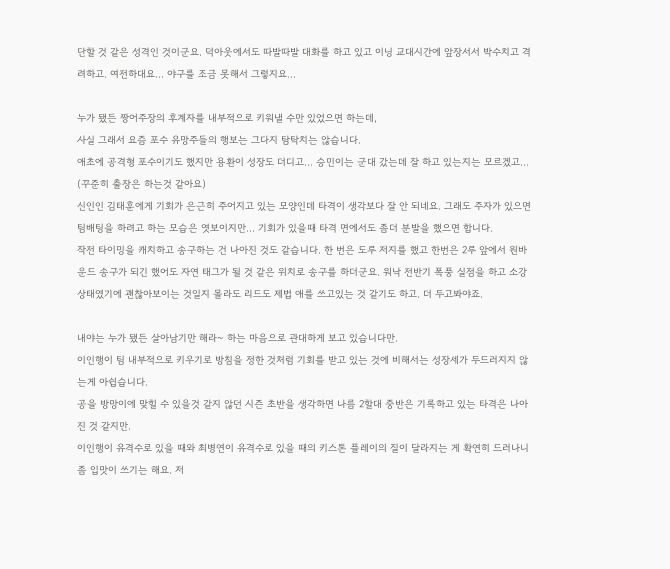단할 것 같은 성격인 것이군요. 덕아웃에서도 따발따발 대화를 하고 있고 이닝 교대시간에 앞장서서 박수치고 격려하고. 여전하대요... 야구를 조금 못해서 그렇지요...

누가 됐든 짱어주장의 후계자를 내부적으로 키워낼 수만 있었으면 하는데,
사실 그래서 요즘 포수 유망주들의 행보는 그다지 탐탁치는 않습니다.
애초에 공격형 포수이기도 했지만 용환이 성장도 더디고... 승민이는 군대 갔는데 잘 하고 있는지는 모르겠고... (꾸준히 출장은 하는것 같아요)
신인인 김태훈에게 기회가 은근히 주어지고 있는 모양인데 타격이 생각보다 잘 안 되네요. 그래도 주자가 있으면 팀배팅을 하려고 하는 모습은 엿보이지만... 기회가 있을때 타격 면에서도 좀더 분발을 했으면 합니다.
작전 타이밍을 캐치하고 송구하는 건 나아진 것도 같습니다. 한 번은 도루 저지를 했고 한번은 2루 앞에서 원바운드 송구가 되긴 했어도 자연 태그가 될 것 같은 위치로 송구를 하더군요. 워낙 전반기 폭풍 실점을 하고 소강상태였기에 괜찮아보이는 것일지 몰라도 리드도 제법 애를 쓰고있는 것 같기도 하고. 더 두고봐야죠.

내야는 누가 됐든 살아남기만 해라~ 하는 마음으로 관대하게 보고 있습니다만.
이인행이 팀 내부적으로 키우기로 방침을 정한 것처럼 기회를 받고 있는 것에 비해서는 성장세가 두드러지지 않는게 아쉽습니다.
공을 방망이에 맞힐 수 있을것 같지 않던 시즌 초반을 생각하면 나름 2할대 중반은 기록하고 있는 타격은 나아진 것 같지만.
이인행이 유격수로 있을 때와 최병연이 유격수로 있을 때의 키스톤 플레이의 질이 달라지는 게 확연히 드러나니 좀 입맛이 쓰기는 해요. 저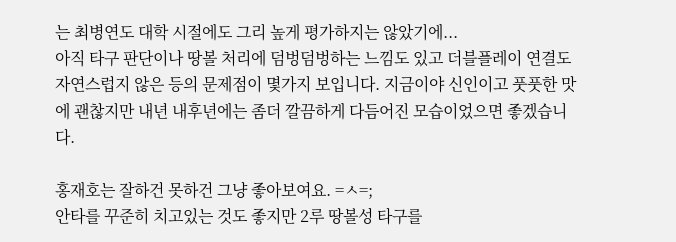는 최병연도 대학 시절에도 그리 높게 평가하지는 않았기에...
아직 타구 판단이나 땅볼 처리에 덤벙덤벙하는 느낌도 있고 더블플레이 연결도 자연스럽지 않은 등의 문제점이 몇가지 보입니다. 지금이야 신인이고 풋풋한 맛에 괜찮지만 내년 내후년에는 좀더 깔끔하게 다듬어진 모습이었으면 좋겠습니다.

홍재호는 잘하건 못하건 그냥 좋아보여요. =ㅅ=;
안타를 꾸준히 치고있는 것도 좋지만 2루 땅볼성 타구를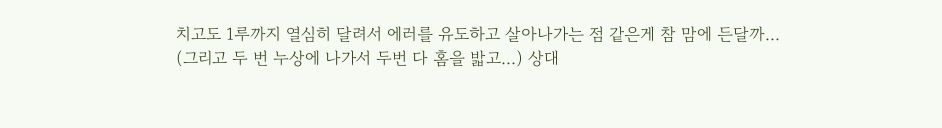치고도 1루까지 열심히 달려서 에러를 유도하고 살아나가는 점 같은게 참 맘에 든달까... (그리고 두 번 누상에 나가서 두번 다 홈을 밟고...) 상대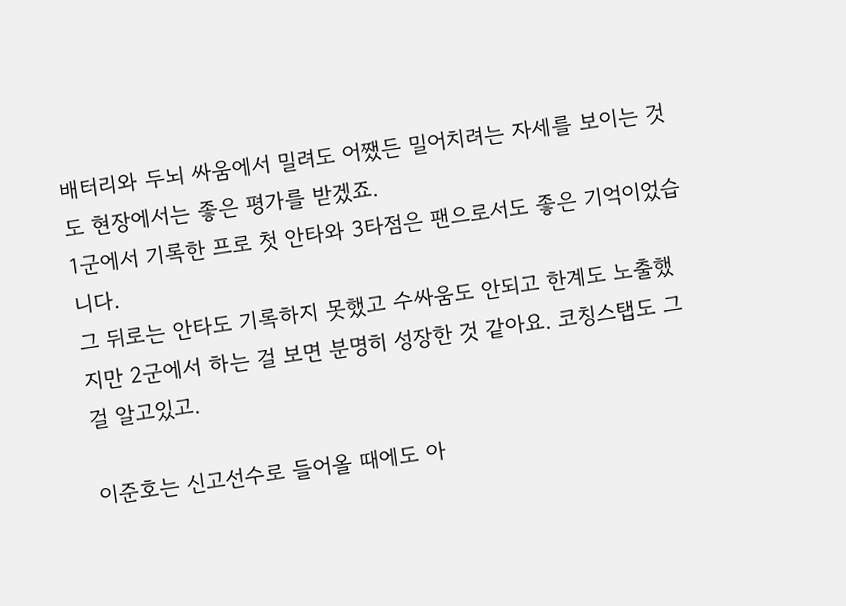배터리와 두뇌 싸움에서 밀려도 어쨌든 밀어치려는 자세를 보이는 것도 현장에서는 좋은 평가를 받겠죠.
1군에서 기록한 프로 첫 안타와 3타점은 팬으로서도 좋은 기억이었습니다.
그 뒤로는 안타도 기록하지 못했고 수싸움도 안되고 한계도 노출했지만 2군에서 하는 걸 보면 분명히 성장한 것 같아요. 코칭스탭도 그걸 알고있고.

이준호는 신고선수로 들어올 때에도 아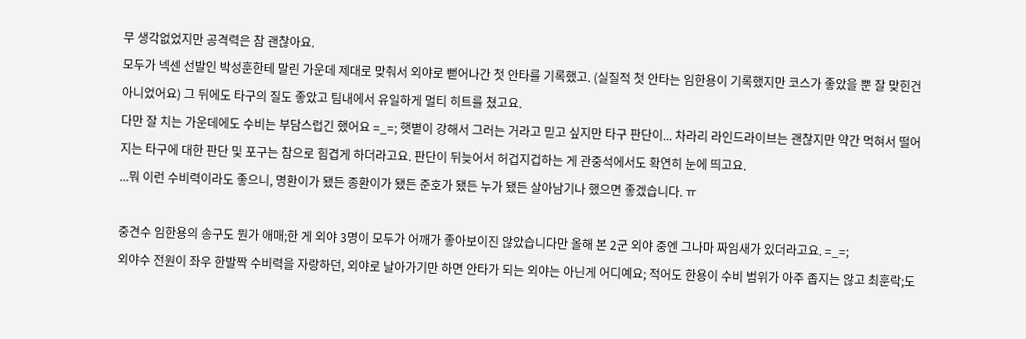무 생각없었지만 공격력은 참 괜찮아요.
모두가 넥센 선발인 박성훈한테 말린 가운데 제대로 맞춰서 외야로 뻗어나간 첫 안타를 기록했고. (실질적 첫 안타는 임한용이 기록했지만 코스가 좋았을 뿐 잘 맞힌건 아니었어요) 그 뒤에도 타구의 질도 좋았고 팀내에서 유일하게 멀티 히트를 쳤고요.
다만 잘 치는 가운데에도 수비는 부담스럽긴 했어요 =_=; 햇볕이 강해서 그러는 거라고 믿고 싶지만 타구 판단이... 차라리 라인드라이브는 괜찮지만 약간 먹혀서 떨어지는 타구에 대한 판단 및 포구는 참으로 힘겹게 하더라고요. 판단이 뒤늦어서 허겁지겁하는 게 관중석에서도 확연히 눈에 띄고요.
...뭐 이런 수비력이라도 좋으니, 명환이가 됐든 종환이가 됐든 준호가 됐든 누가 됐든 살아남기나 했으면 좋겠습니다. ㅠ

중견수 임한용의 송구도 뭔가 애매;한 게 외야 3명이 모두가 어깨가 좋아보이진 않았습니다만 올해 본 2군 외야 중엔 그나마 짜임새가 있더라고요. =_=;
외야수 전원이 좌우 한발짝 수비력을 자랑하던, 외야로 날아가기만 하면 안타가 되는 외야는 아닌게 어디예요; 적어도 한용이 수비 범위가 아주 좁지는 않고 최훈락;도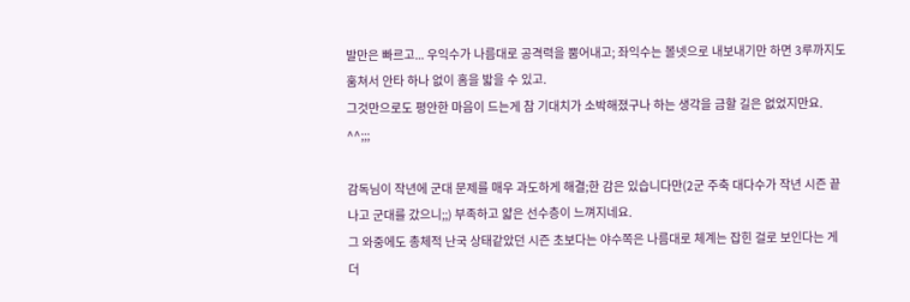발만은 빠르고... 우익수가 나름대로 공격력을 뿜어내고; 좌익수는 볼넷으로 내보내기만 하면 3루까지도 훔쳐서 안타 하나 없이 홈을 밟을 수 있고.
그것만으로도 평안한 마음이 드는게 참 기대치가 소박해졌구나 하는 생각을 금할 길은 없었지만요. ^^;;;

감독님이 작년에 군대 문제를 매우 과도하게 해결;한 감은 있습니다만(2군 주축 대다수가 작년 시즌 끝나고 군대를 갔으니;;) 부족하고 얇은 선수층이 느껴지네요.
그 와중에도 총체적 난국 상태같았던 시즌 초보다는 야수쪽은 나름대로 체계는 잡힌 걸로 보인다는 게 더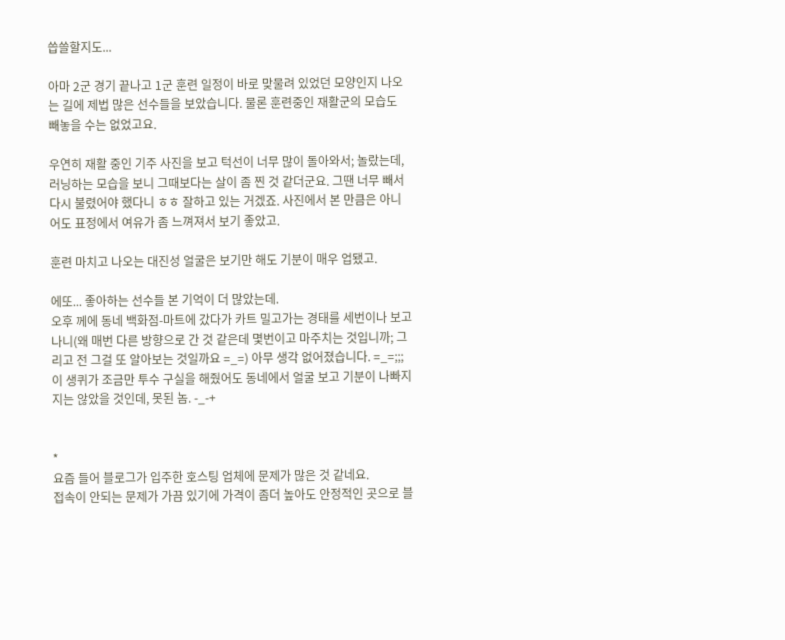씁쓸할지도...

아마 2군 경기 끝나고 1군 훈련 일정이 바로 맞물려 있었던 모양인지 나오는 길에 제법 많은 선수들을 보았습니다. 물론 훈련중인 재활군의 모습도 빼놓을 수는 없었고요.

우연히 재활 중인 기주 사진을 보고 턱선이 너무 많이 돌아와서; 놀랐는데, 러닝하는 모습을 보니 그때보다는 살이 좀 찐 것 같더군요. 그땐 너무 빼서 다시 불렸어야 했다니 ㅎㅎ 잘하고 있는 거겠죠. 사진에서 본 만큼은 아니어도 표정에서 여유가 좀 느껴져서 보기 좋았고.

훈련 마치고 나오는 대진성 얼굴은 보기만 해도 기분이 매우 업됐고.

에또... 좋아하는 선수들 본 기억이 더 많았는데.
오후 께에 동네 백화점-마트에 갔다가 카트 밀고가는 경태를 세번이나 보고나니(왜 매번 다른 방향으로 간 것 같은데 몇번이고 마주치는 것입니까; 그리고 전 그걸 또 알아보는 것일까요 =_=) 아무 생각 없어졌습니다. =_=;;;
이 생퀴가 조금만 투수 구실을 해줬어도 동네에서 얼굴 보고 기분이 나빠지지는 않았을 것인데, 못된 놈. -_-+


*
요즘 들어 블로그가 입주한 호스팅 업체에 문제가 많은 것 같네요.
접속이 안되는 문제가 가끔 있기에 가격이 좀더 높아도 안정적인 곳으로 블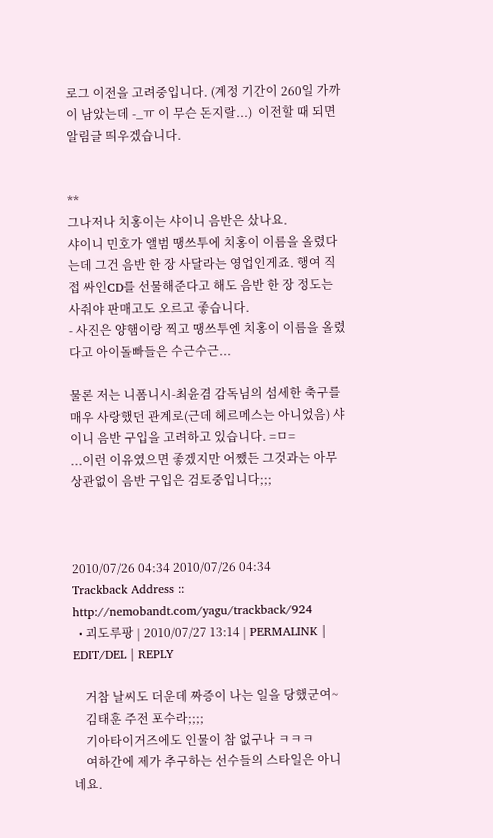로그 이전을 고려중입니다. (계정 기간이 260일 가까이 남았는데 -_ㅠ 이 무슨 돈지랄...)  이전할 때 되면 알림글 띄우겠습니다.


**
그나저나 치홍이는 샤이니 음반은 샀나요.
샤이니 민호가 앨범 땡쓰투에 치홍이 이름을 올렸다는데 그건 음반 한 장 사달라는 영업인게죠. 행여 직접 싸인CD를 선물해준다고 해도 음반 한 장 정도는 사줘야 판매고도 오르고 좋습니다.
- 사진은 양햄이랑 찍고 땡쓰투엔 치홍이 이름을 올렸다고 아이돌빠들은 수근수근...

물론 저는 니폼니시-최윤겸 감독님의 섬세한 축구를 매우 사랑했던 관계로(근데 헤르메스는 아니었음) 샤이니 음반 구입을 고려하고 있습니다. =ㅁ=
...이런 이유였으면 좋겠지만 어쨌든 그것과는 아무 상관없이 음반 구입은 검토중입니다;;;



2010/07/26 04:34 2010/07/26 04:34
Trackback Address :: http://nemobandt.com/yagu/trackback/924
  • 괴도루팡 | 2010/07/27 13:14 | PERMALINK | EDIT/DEL | REPLY

    거참 날씨도 더운데 짜증이 나는 일을 당했군여~
    김태훈 주전 포수라;;;;
    기아타이거즈에도 인물이 참 없구나 ㅋㅋㅋ
    여하간에 제가 추구하는 선수들의 스타일은 아니네요.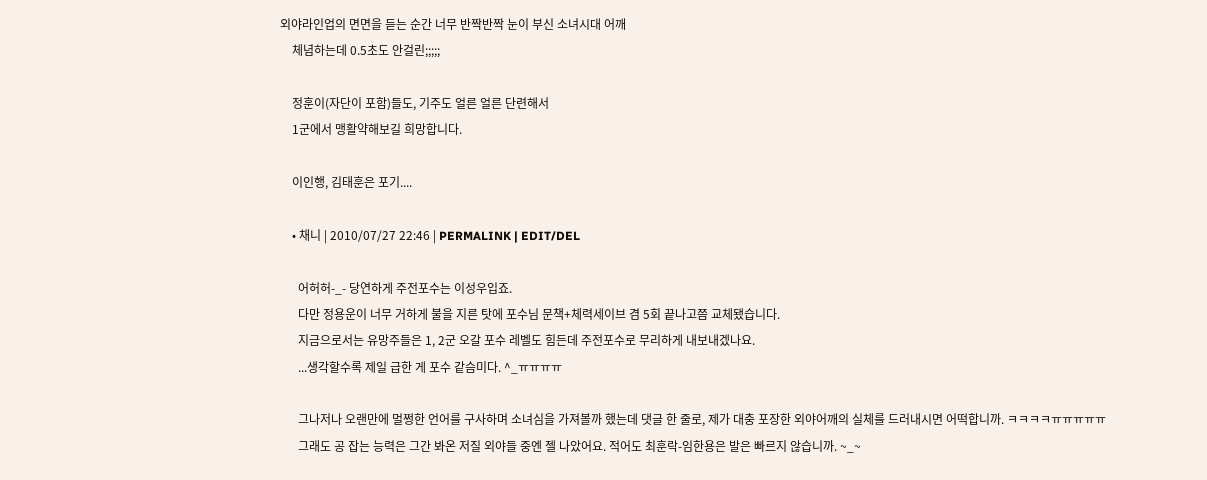외야라인업의 면면을 듣는 순간 너무 반짝반짝 눈이 부신 소녀시대 어깨
    체념하는데 0.5초도 안걸린;;;;;

    정훈이(자단이 포함)들도, 기주도 얼른 얼른 단련해서
    1군에서 맹활약해보길 희망합니다.

    이인행, 김태훈은 포기....

    • 채니 | 2010/07/27 22:46 | PERMALINK | EDIT/DEL

      어허허-_- 당연하게 주전포수는 이성우입죠.
      다만 정용운이 너무 거하게 불을 지른 탓에 포수님 문책+체력세이브 겸 5회 끝나고쯤 교체됐습니다.
      지금으로서는 유망주들은 1, 2군 오갈 포수 레벨도 힘든데 주전포수로 무리하게 내보내겠나요.
      ...생각할수록 제일 급한 게 포수 같슴미다. ^_ㅠㅠㅠㅠ

      그나저나 오랜만에 멀쩡한 언어를 구사하며 소녀심을 가져볼까 했는데 댓글 한 줄로, 제가 대충 포장한 외야어깨의 실체를 드러내시면 어떡합니까. ㅋㅋㅋㅋㅠㅠㅠㅠㅠ
      그래도 공 잡는 능력은 그간 봐온 저질 외야들 중엔 젤 나았어요. 적어도 최훈락-임한용은 발은 빠르지 않습니까. ~_~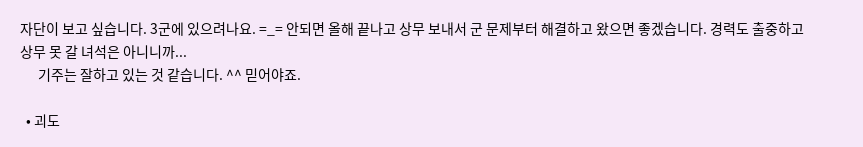자단이 보고 싶습니다. 3군에 있으려나요. =_= 안되면 올해 끝나고 상무 보내서 군 문제부터 해결하고 왔으면 좋겠습니다. 경력도 출중하고 상무 못 갈 녀석은 아니니까...
      기주는 잘하고 있는 것 같습니다. ^^ 믿어야죠.

  • 괴도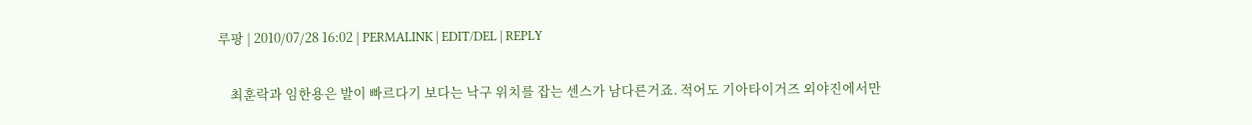루팡 | 2010/07/28 16:02 | PERMALINK | EDIT/DEL | REPLY

    최훈락과 임한용은 발이 빠르다기 보다는 낙구 위치를 잡는 센스가 남다른거죠. 적어도 기아타이거즈 외야진에서만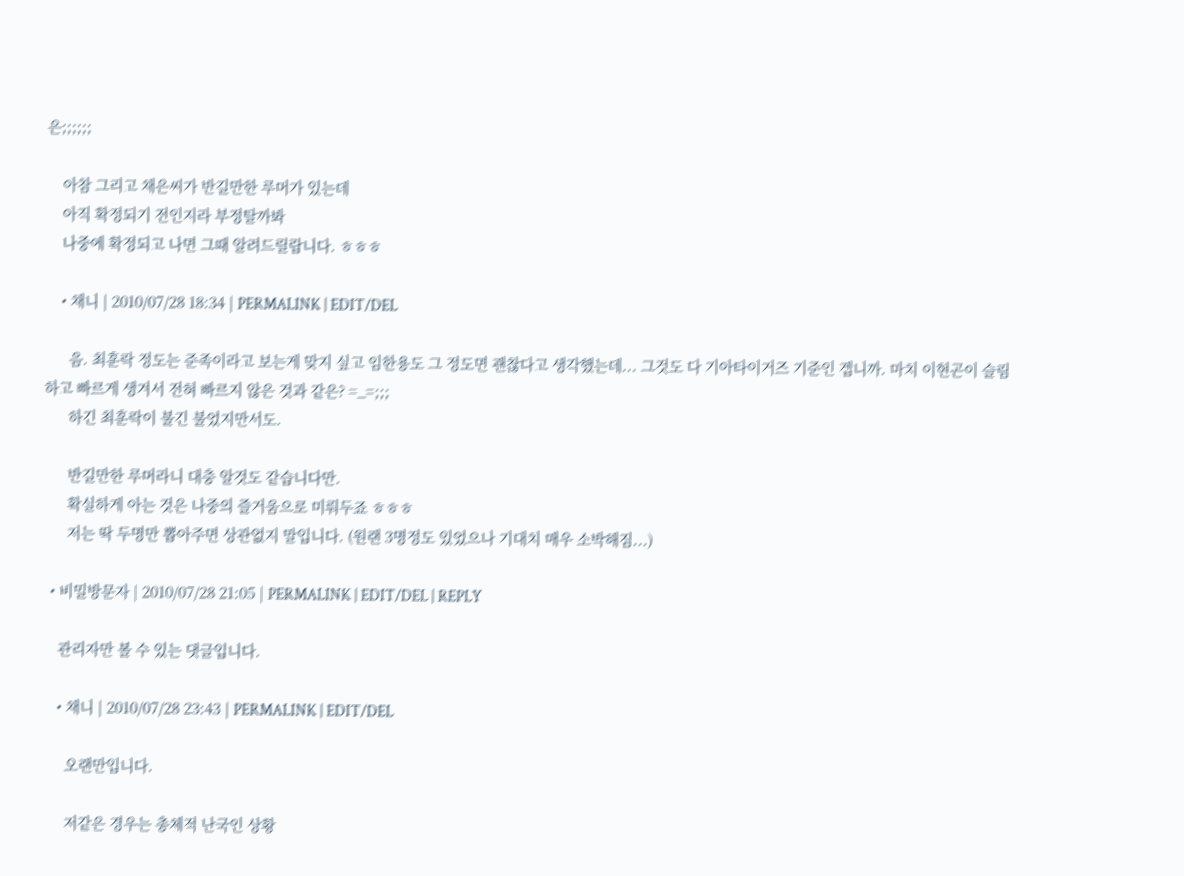은;;;;;;

    아참 그리고 채은씨가 반길만한 루머가 있는데
    아직 확정되기 전인지라 부정탈까봐
    나중에 확정되고 나면 그때 알려드릴랍니다. ㅎㅎㅎ

    • 채니 | 2010/07/28 18:34 | PERMALINK | EDIT/DEL

      음. 최훈락 정도는 준족이라고 보는게 맞지 싶고 임한용도 그 정도면 괜찮다고 생각했는데... 그것도 다 기아타이거즈 기준인 겝니까. 마치 이현곤이 슬림하고 빠르게 생겨서 전혀 빠르지 않은 것과 같은? =_=;;;
      하긴 최훈락이 불긴 불었지만서도.

      반길만한 루머라니 대충 알것도 같습니다만.
      확실하게 아는 것은 나중의 즐거움으로 미뤄두죠 ㅎㅎㅎ
      저는 딱 두명만 뽑아주면 상관없지 말입니다. (원랜 3명정도 있었으나 기대치 매우 소박해짐...)

  • 비밀방문자 | 2010/07/28 21:05 | PERMALINK | EDIT/DEL | REPLY

    관리자만 볼 수 있는 댓글입니다.

    • 채니 | 2010/07/28 23:43 | PERMALINK | EDIT/DEL

      오랜만입니다.

      저같은 경우는 총체적 난국인 상황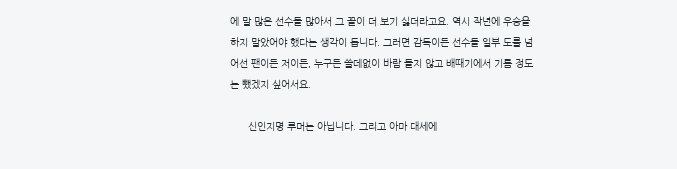에 말 많은 선수들 많아서 그 꼴이 더 보기 싫더라고요. 역시 작년에 우승을 하지 말았어야 했다는 생각이 듭니다. 그러면 감독이든 선수들 일부 도를 넘어선 팬이든 저이든, 누구든 쓸데없이 바람 들지 않고 배때기에서 기름 정도는 뺐겠지 싶어서요.

      신인지명 루머는 아닙니다. 그리고 아마 대세에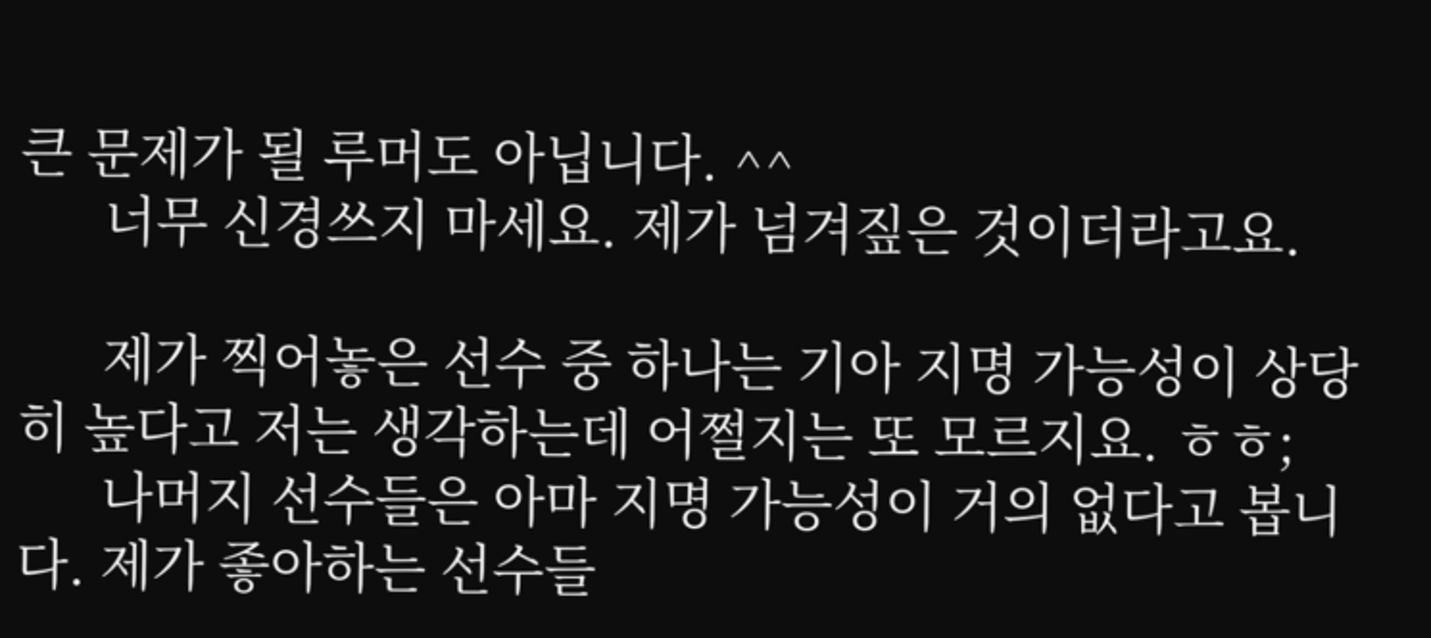큰 문제가 될 루머도 아닙니다. ^^
      너무 신경쓰지 마세요. 제가 넘겨짚은 것이더라고요.

      제가 찍어놓은 선수 중 하나는 기아 지명 가능성이 상당히 높다고 저는 생각하는데 어쩔지는 또 모르지요. ㅎㅎ;
      나머지 선수들은 아마 지명 가능성이 거의 없다고 봅니다. 제가 좋아하는 선수들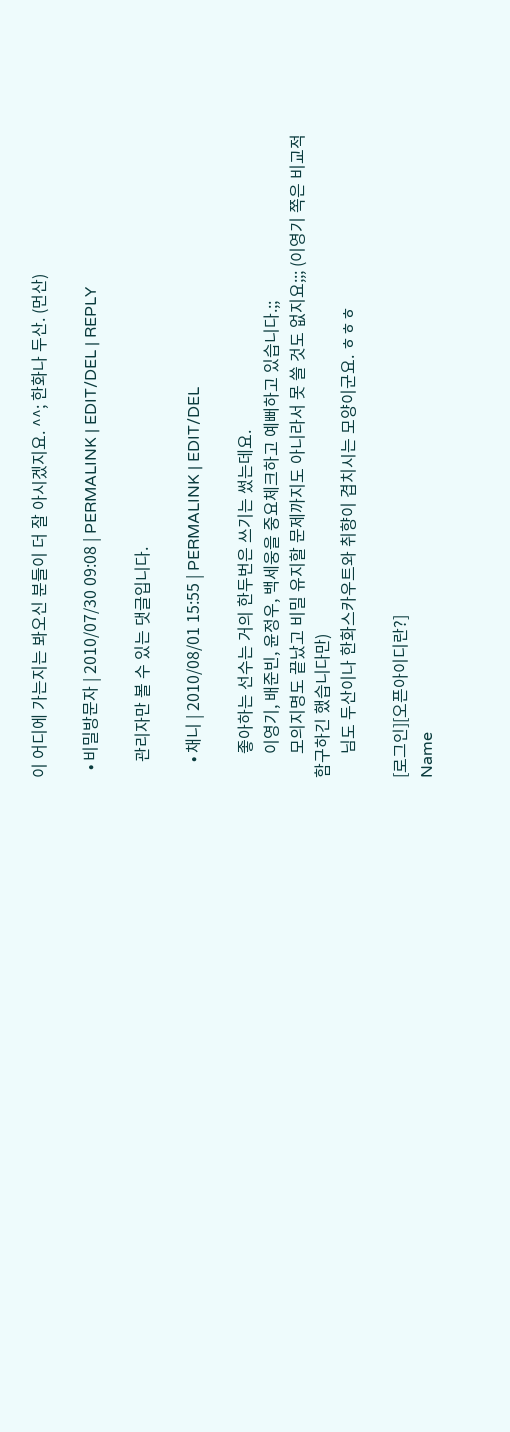이 어디에 가는지는 봐오신 분들이 더 잘 아시겠지요. ^^; 한화나 두산. (먼산)

  • 비밀방문자 | 2010/07/30 09:08 | PERMALINK | EDIT/DEL | REPLY

    관리자만 볼 수 있는 댓글입니다.

    • 채니 | 2010/08/01 15:55 | PERMALINK | EDIT/DEL

      좋아하는 선수는 거의 한두번은 쓰기는 썼는데요.
      이영기, 배준빈, 윤정우, 백세웅을 중요체크하고 예뻐하고 있습니다.;;
      모의지명도 끝났고 비밀 유지할 문제까지도 아니라서 못 쓸 것도 없지요;;; (이영기 쪽은 비교적 함구하긴 했습니다만)
      님도 두산이나 한화스카우트와 취향이 겹치시는 모양이군요. ㅎㅎㅎ

[로그인][오픈아이디란?]
Name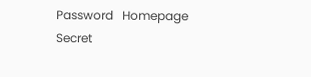Password   Homepage
Secret